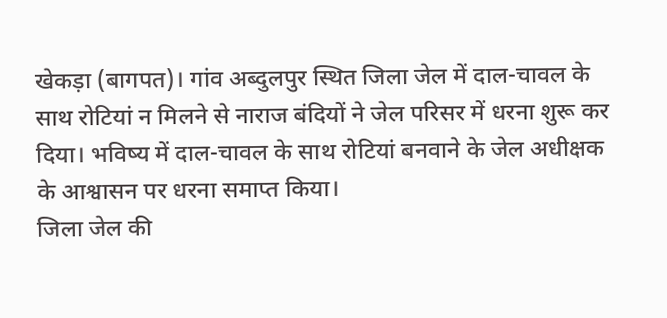खेकड़ा (बागपत)। गांव अब्दुलपुर स्थित जिला जेल में दाल-चावल के साथ रोटियां न मिलने से नाराज बंदियों ने जेल परिसर में धरना शुरू कर दिया। भविष्य में दाल-चावल के साथ रोटियां बनवाने के जेल अधीक्षक के आश्वासन पर धरना समाप्त किया।
जिला जेल की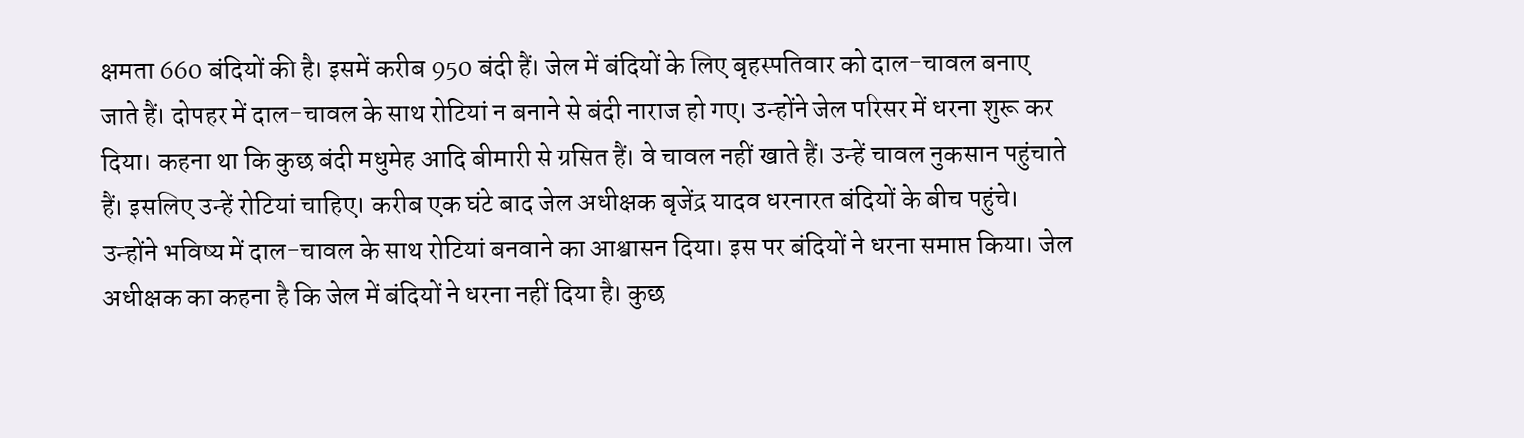क्षमता 660 बंदियों की है। इसमें करीब 950 बंदी हैं। जेल में बंदियों के लिए बृहस्पतिवार को दाल-चावल बनाए जाते हैं। दोपहर में दाल-चावल के साथ रोटियां न बनाने से बंदी नाराज हो गए। उन्होंने जेल परिसर में धरना शुरू कर दिया। कहना था कि कुछ बंदी मधुमेह आदि बीमारी से ग्रसित हैं। वे चावल नहीं खाते हैं। उन्हें चावल नुकसान पहुंचाते हैं। इसलिए उन्हें रोटियां चाहिए। करीब एक घंटे बाद जेल अधीक्षक बृजेंद्र यादव धरनारत बंदियों के बीच पहुंचे। उन्होंने भविष्य में दाल-चावल के साथ रोटियां बनवाने का आश्वासन दिया। इस पर बंदियों ने धरना समाप्त किया। जेल अधीक्षक का कहना है कि जेल में बंदियों ने धरना नहीं दिया है। कुछ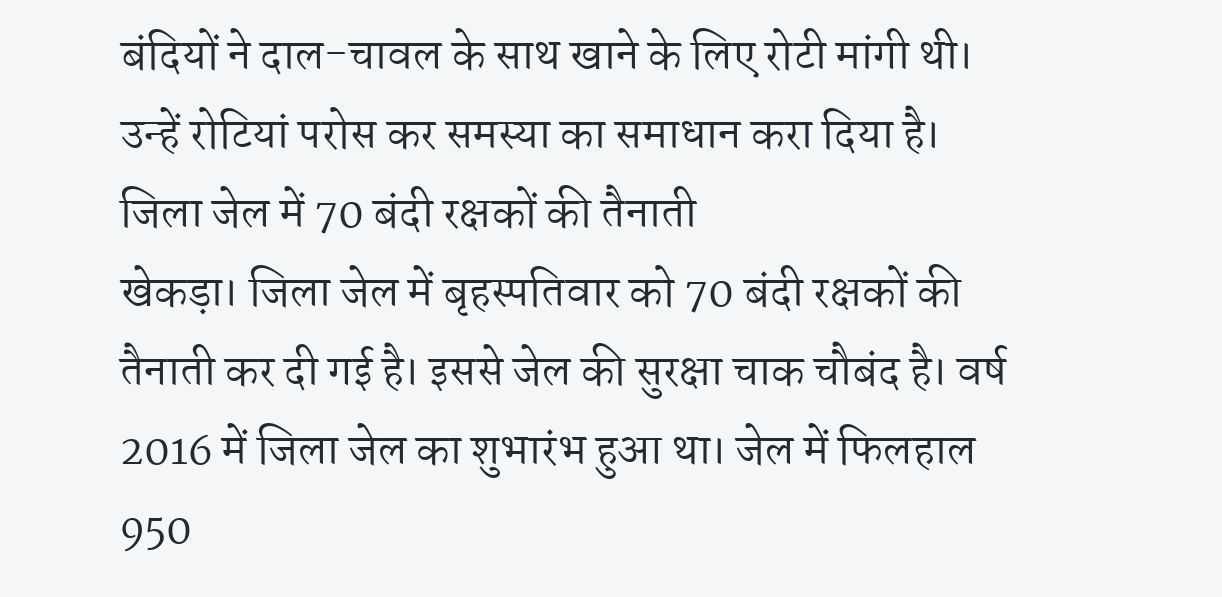बंदियों ने दाल-चावल के साथ खाने के लिए रोटी मांगी थी। उन्हें रोटियां परोस कर समस्या का समाधान करा दिया है।
जिला जेल में 70 बंदी रक्षकों की तैनाती
खेकड़ा। जिला जेल में बृहस्पतिवार को 70 बंदी रक्षकों की तैनाती कर दी गई है। इससे जेल की सुरक्षा चाक चौबंद है। वर्ष 2016 में जिला जेल का शुभारंभ हुआ था। जेल में फिलहाल 950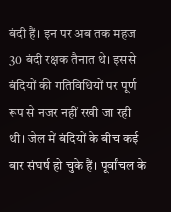बंदी हैं। इन पर अब तक महज 30 बंदी रक्षक तैनात थे। इससे बंदियों की गतिविधियों पर पूर्ण रूप से नजर नहीं रखी जा रही थी। जेल में बंदियों के बीच कई बार संघर्ष हो चुके हैं। पूर्वांचल के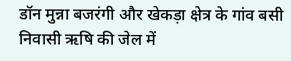डॉन मुन्ना बजरंगी और खेकड़ा क्षेत्र के गांव बसी निवासी ऋषि की जेल में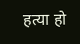हत्या हो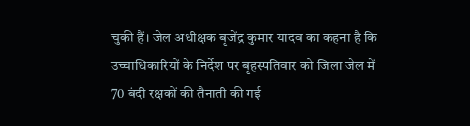चुकी हैं। जेल अधीक्षक बृजेंद्र कुमार यादव का कहना है कि उच्चाधिकारियों के निर्देश पर बृहस्पतिवार को जिला जेल में 70 बंदी रक्षकों की तैनाती की गई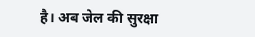है। अब जेल की सुरक्षा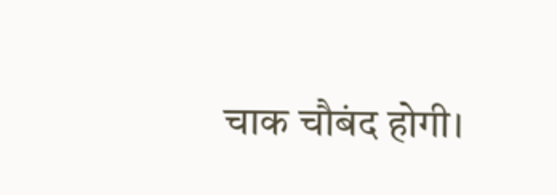चाक चौबंद होगी।